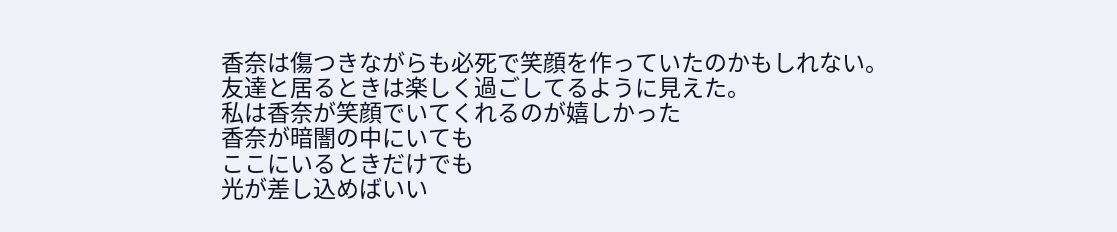香奈は傷つきながらも必死で笑顔を作っていたのかもしれない。
友達と居るときは楽しく過ごしてるように見えた。
私は香奈が笑顔でいてくれるのが嬉しかった
香奈が暗闇の中にいても
ここにいるときだけでも
光が差し込めばいい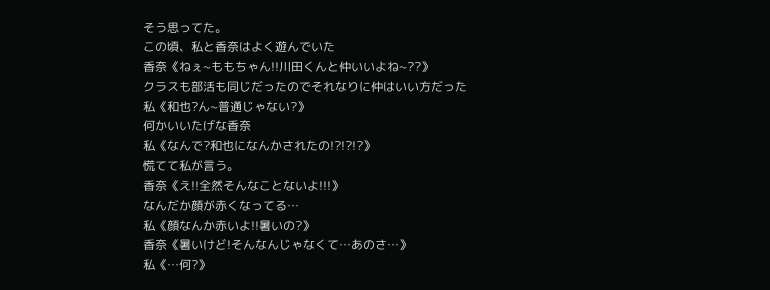そう思ってた。
この頃、私と香奈はよく遊んでいた
香奈《ねぇ~ももちゃん!!川田くんと仲いいよね~??》
クラスも部活も同じだったのでそれなりに仲はいい方だった
私《和也?ん~普通じゃない?》
何かいいたげな香奈
私《なんで?和也になんかされたの!?!?!?》
慌てて私が言う。
香奈《え!!全然そんなことないよ!!!》
なんだか顔が赤くなってる…
私《顔なんか赤いよ!!暑いの?》
香奈《暑いけど!そんなんじゃなくて…あのさ…》
私《…何?》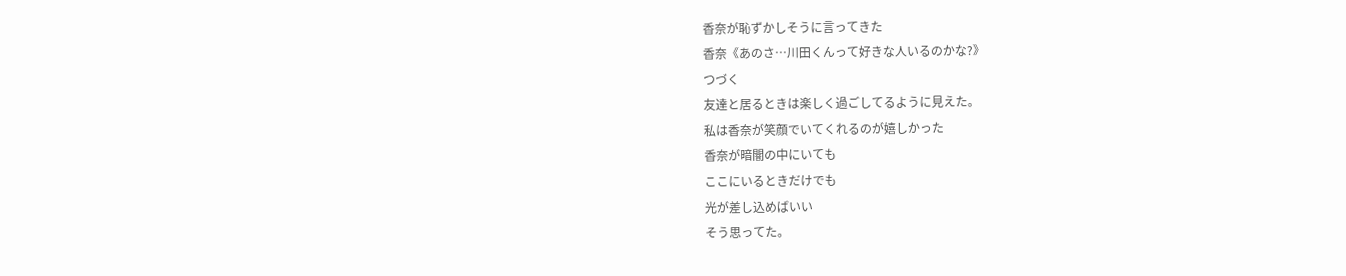香奈が恥ずかしそうに言ってきた
香奈《あのさ…川田くんって好きな人いるのかな?》
つづく
友達と居るときは楽しく過ごしてるように見えた。
私は香奈が笑顔でいてくれるのが嬉しかった
香奈が暗闇の中にいても
ここにいるときだけでも
光が差し込めばいい
そう思ってた。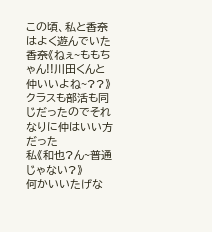この頃、私と香奈はよく遊んでいた
香奈《ねぇ~ももちゃん!!川田くんと仲いいよね~??》
クラスも部活も同じだったのでそれなりに仲はいい方だった
私《和也?ん~普通じゃない?》
何かいいたげな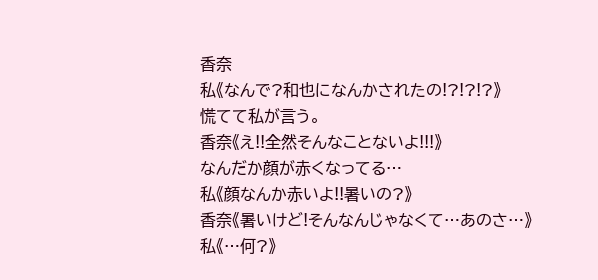香奈
私《なんで?和也になんかされたの!?!?!?》
慌てて私が言う。
香奈《え!!全然そんなことないよ!!!》
なんだか顔が赤くなってる…
私《顔なんか赤いよ!!暑いの?》
香奈《暑いけど!そんなんじゃなくて…あのさ…》
私《…何?》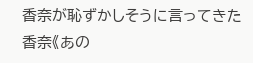香奈が恥ずかしそうに言ってきた
香奈《あの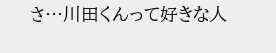さ…川田くんって好きな人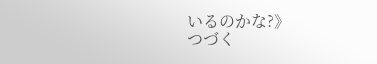いるのかな?》
つづく